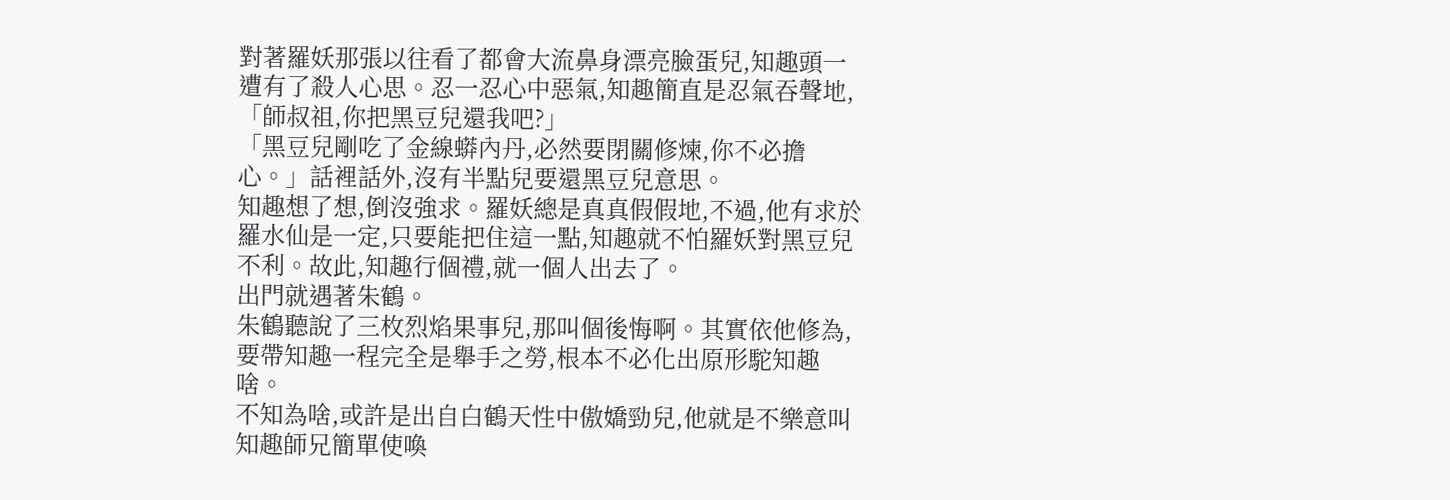對著羅妖那張以往看了都會大流鼻身漂亮臉蛋兒,知趣頭一遭有了殺人心思。忍一忍心中惡氣,知趣簡直是忍氣吞聲地,「師叔祖,你把黑豆兒還我吧?」
「黑豆兒剛吃了金線蟒內丹,必然要閉關修煉,你不必擔心。」話裡話外,沒有半點兒要還黑豆兒意思。
知趣想了想,倒沒強求。羅妖總是真真假假地,不過,他有求於羅水仙是一定,只要能把住這一點,知趣就不怕羅妖對黑豆兒不利。故此,知趣行個禮,就一個人出去了。
出門就遇著朱鶴。
朱鶴聽說了三枚烈焰果事兒,那叫個後悔啊。其實依他修為,要帶知趣一程完全是舉手之勞,根本不必化出原形駝知趣啥。
不知為啥,或許是出自白鶴天性中傲嬌勁兒,他就是不樂意叫知趣師兄簡單使喚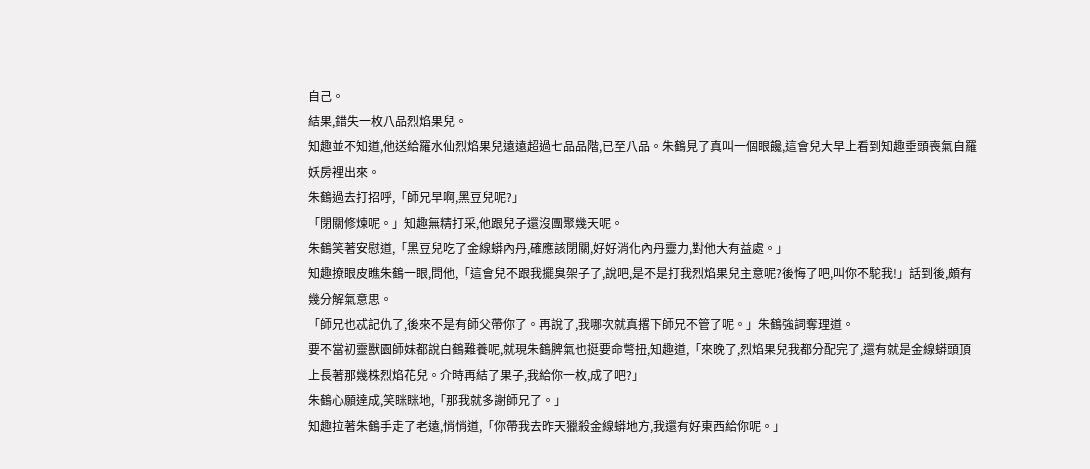自己。
結果,錯失一枚八品烈焰果兒。
知趣並不知道,他送給羅水仙烈焰果兒遠遠超過七品品階,已至八品。朱鶴見了真叫一個眼饞,這會兒大早上看到知趣垂頭喪氣自羅妖房裡出來。
朱鶴過去打招呼,「師兄早啊,黑豆兒呢?」
「閉關修煉呢。」知趣無精打采,他跟兒子還沒團聚幾天呢。
朱鶴笑著安慰道,「黑豆兒吃了金線蟒內丹,確應該閉關,好好消化內丹靈力,對他大有益處。」
知趣撩眼皮瞧朱鶴一眼,問他,「這會兒不跟我擺臭架子了,說吧,是不是打我烈焰果兒主意呢?後悔了吧,叫你不駝我!」話到後,頗有幾分解氣意思。
「師兄也忒記仇了,後來不是有師父帶你了。再說了,我哪次就真撂下師兄不管了呢。」朱鶴強詞奪理道。
要不當初靈獸園師妹都說白鶴難養呢,就現朱鶴脾氣也挺要命彆扭,知趣道,「來晚了,烈焰果兒我都分配完了,還有就是金線蟒頭頂上長著那幾株烈焰花兒。介時再結了果子,我給你一枚,成了吧?」
朱鶴心願達成,笑眯眯地,「那我就多謝師兄了。」
知趣拉著朱鶴手走了老遠,悄悄道,「你帶我去昨天獵殺金線蟒地方,我還有好東西給你呢。」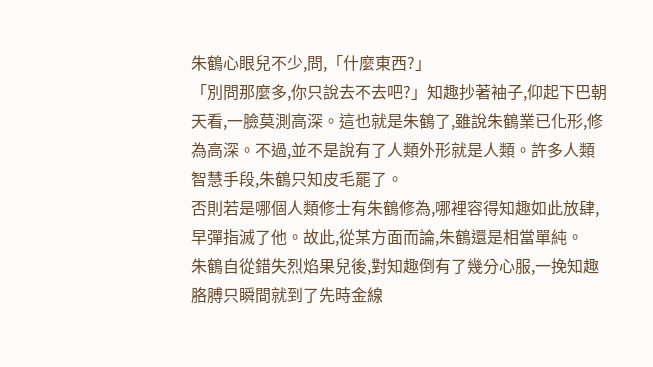朱鶴心眼兒不少,問,「什麼東西?」
「別問那麼多,你只說去不去吧?」知趣抄著袖子,仰起下巴朝天看,一臉莫測高深。這也就是朱鶴了,雖說朱鶴業已化形,修為高深。不過,並不是說有了人類外形就是人類。許多人類智慧手段,朱鶴只知皮毛罷了。
否則若是哪個人類修士有朱鶴修為,哪裡容得知趣如此放肆,早彈指滅了他。故此,從某方面而論,朱鶴還是相當單純。
朱鶴自從錯失烈焰果兒後,對知趣倒有了幾分心服,一挽知趣胳膊只瞬間就到了先時金線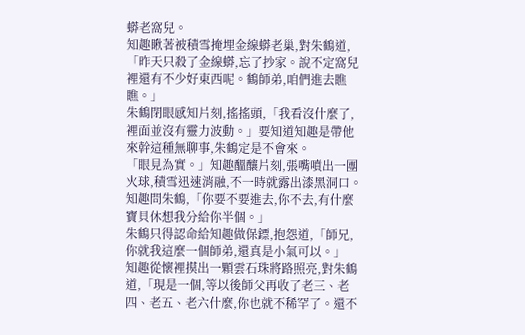蟒老窩兒。
知趣瞅著被積雪掩埋金線蟒老巢,對朱鶴道,「昨天只殺了金線蟒,忘了抄家。說不定窩兒裡還有不少好東西呢。鶴師弟,咱們進去瞧瞧。」
朱鶴閉眼感知片刻,搖搖頭,「我看沒什麼了,裡面並沒有靈力波動。」要知道知趣是帶他來幹這種無聊事,朱鶴定是不會來。
「眼見為實。」知趣醞釀片刻,張嘴噴出一團火球,積雪迅速消融,不一時就露出漆黑洞口。知趣問朱鶴,「你要不要進去,你不去,有什麼寶貝休想我分給你半個。」
朱鶴只得認命給知趣做保鏢,抱怨道,「師兄,你就我這麼一個師弟,還真是小氣可以。」
知趣從懷裡摸出一顆雲石珠將路照亮,對朱鶴道,「現是一個,等以後師父再收了老三、老四、老五、老六什麼,你也就不稀罕了。還不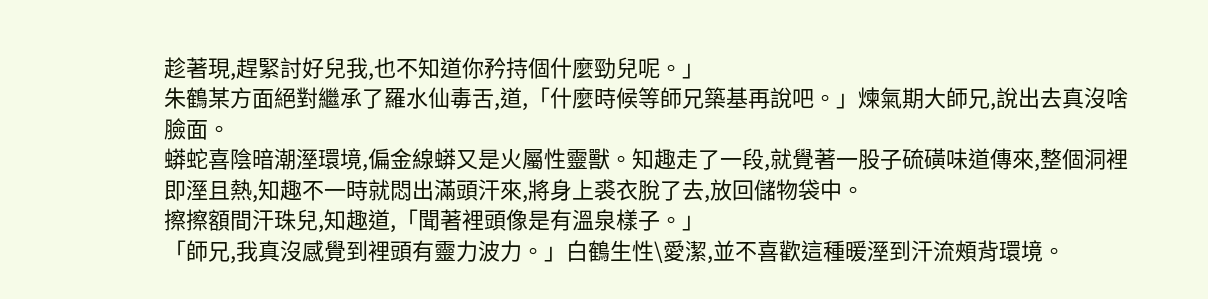趁著現,趕緊討好兒我,也不知道你矜持個什麼勁兒呢。」
朱鶴某方面絕對繼承了羅水仙毒舌,道,「什麼時候等師兄築基再說吧。」煉氣期大師兄,說出去真沒啥臉面。
蟒蛇喜陰暗潮溼環境,偏金線蟒又是火屬性靈獸。知趣走了一段,就覺著一股子硫磺味道傳來,整個洞裡即溼且熱,知趣不一時就悶出滿頭汗來,將身上裘衣脫了去,放回儲物袋中。
擦擦額間汗珠兒,知趣道,「聞著裡頭像是有溫泉樣子。」
「師兄,我真沒感覺到裡頭有靈力波力。」白鶴生性\愛潔,並不喜歡這種暖溼到汗流頰背環境。